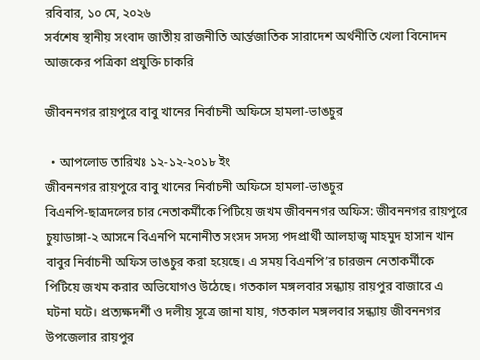রবিবার, ১০ মে, ২০২৬
সর্বশেষ স্থানীয় সংবাদ জাতীয় রাজনীতি আর্ন্তজাতিক সারাদেশ অর্থনীতি খেলা বিনোদন আজকের পত্রিকা প্রযুক্তি চাকরি

জীবননগর রায়পুরে বাবু খানের নির্বাচনী অফিসে হামলা-ভাঙচুর

  • আপলোড তারিখঃ ১২-১২-২০১৮ ইং
জীবননগর রায়পুরে বাবু খানের নির্বাচনী অফিসে হামলা-ভাঙচুর
বিএনপি-ছাত্রদলের চার নেতাকর্মীকে পিটিয়ে জখম জীবননগর অফিস: জীবননগর রায়পুরে চুয়াডাঙ্গা-২ আসনে বিএনপি মনোনীত সংসদ সদস্য পদপ্রার্থী আলহাজ্ব মাহমুদ হাসান খান বাবুর নির্বাচনী অফিস ভাঙচুর করা হয়েছে। এ সময় বিএনপি’র চারজন নেতাকর্মীকে পিটিয়ে জখম করার অভিযোগও উঠেছে। গতকাল মঙ্গলবার সন্ধ্যায় রায়পুর বাজারে এ ঘটনা ঘটে। প্রত্যক্ষদর্শী ও দলীয় সূত্রে জানা যায়, গতকাল মঙ্গলবার সন্ধ্যায় জীবননগর উপজেলার রায়পুর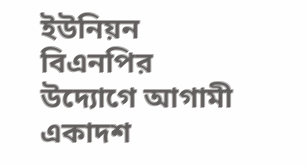ইউনিয়ন বিএনপির উদ্যোগে আগামী একাদশ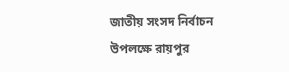জাতীয় সংসদ নির্বাচন উপলক্ষে রায়পুর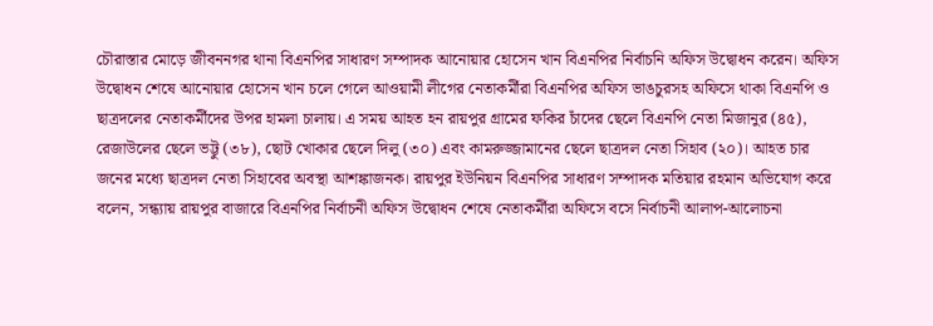চৌরাস্তার মোড়ে জীবননগর থানা বিএনপির সাধারণ সম্পাদক আনোয়ার হোসেন খান বিএনপির নির্বাচনি অফিস উদ্বোধন করেন। অফিস উদ্বোধন শেষে আনোয়ার হোসেন খান চলে গেলে আওয়ামী লীগের নেতাকর্মীরা বিএনপির অফিস ভাঙচুরসহ অফিসে থাকা বিএনপি ও ছাত্রদলের নেতাকর্মীদের উপর হামলা চালায়। এ সময় আহত হন রায়পুর গ্রামের ফকির চাঁদের ছেলে বিএনপি নেতা মিজানুর (৪৫), রেজাউলের ছেলে ভট্টু (৩৮), ছোট খোকার ছেলে দিলু (৩০) এবং কামরুজ্জামানের ছেলে ছাত্রদল নেতা সিহাব (২০)। আহত চার জনের মধ্যে ছাত্রদল নেতা সিহাবের অবস্থা আশঙ্কাজনক। রায়পুর ইউনিয়ন বিএনপির সাধারণ সম্পাদক মতিয়ার রহমান অভিযোগ করে বলেন, সন্ধ্যায় রায়পুর বাজারে বিএনপির নির্বাচনী অফিস উদ্বোধন শেষে নেতাকর্মীরা অফিসে বসে নির্বাচনী আলাপ-আলোচনা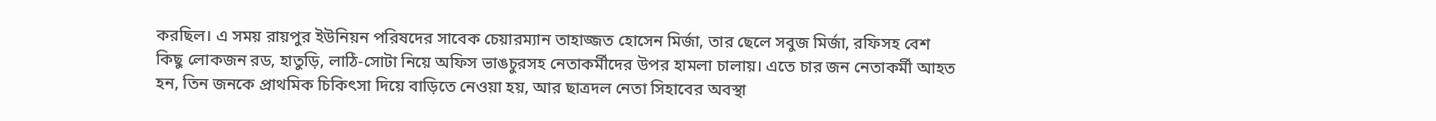করছিল। এ সময় রায়পুর ইউনিয়ন পরিষদের সাবেক চেয়ারম্যান তাহাজ্জত হোসেন মির্জা, তার ছেলে সবুজ মির্জা, রফিসহ বেশ কিছু লোকজন রড, হাতুড়ি, লাঠি-সোটা নিয়ে অফিস ভাঙচুরসহ নেতাকর্মীদের উপর হামলা চালায়। এতে চার জন নেতাকর্মী আহত হন, তিন জনকে প্রাথমিক চিকিৎসা দিয়ে বাড়িতে নেওয়া হয়, আর ছাত্রদল নেতা সিহাবের অবস্থা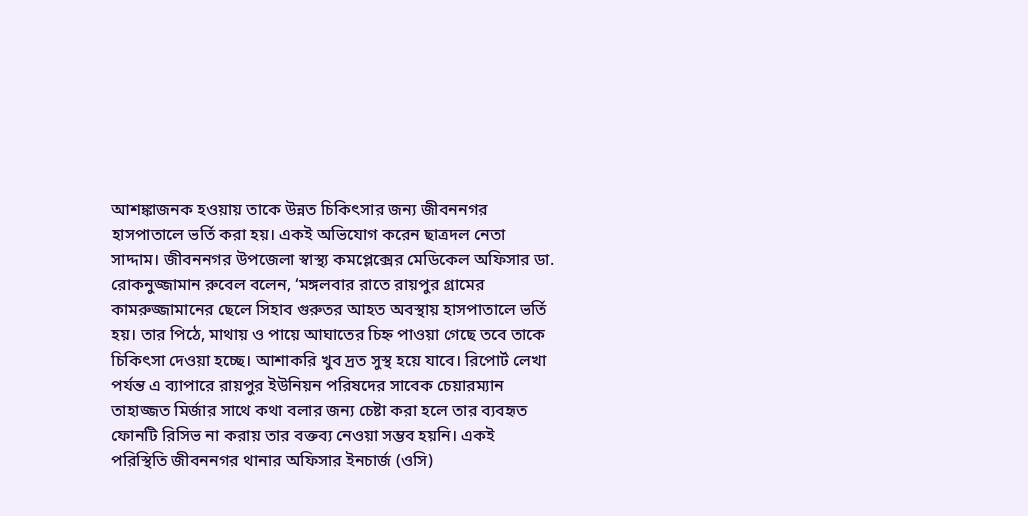আশঙ্কাজনক হওয়ায় তাকে উন্নত চিকিৎসার জন্য জীবননগর হাসপাতালে ভর্তি করা হয়। একই অভিযোগ করেন ছাত্রদল নেতা সাদ্দাম। জীবননগর উপজেলা স্বাস্থ্য কমপ্লেক্সের মেডিকেল অফিসার ডা. রোকনুজ্জামান রুবেল বলেন, ‘মঙ্গলবার রাতে রায়পুর গ্রামের কামরুজ্জামানের ছেলে সিহাব গুরুতর আহত অবস্থায় হাসপাতালে ভর্তি হয়। তার পিঠে, মাথায় ও পায়ে আঘাতের চিহ্ন পাওয়া গেছে তবে তাকে চিকিৎসা দেওয়া হচ্ছে। আশাকরি খুব দ্রত সুস্থ হয়ে যাবে। রিপোর্ট লেখা পর্যন্ত এ ব্যাপারে রায়পুর ইউনিয়ন পরিষদের সাবেক চেয়ারম্যান তাহাজ্জত মির্জার সাথে কথা বলার জন্য চেষ্টা করা হলে তার ব্যবহৃত ফোনটি রিসিভ না করায় তার বক্তব্য নেওয়া সম্ভব হয়নি। একই পরিস্থিতি জীবননগর থানার অফিসার ইনচার্জ (ওসি)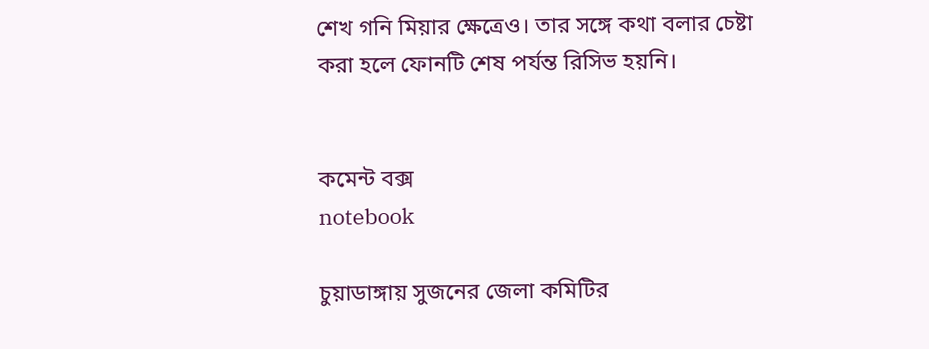শেখ গনি মিয়ার ক্ষেত্রেও। তার সঙ্গে কথা বলার চেষ্টা করা হলে ফোনটি শেষ পর্যন্ত রিসিভ হয়নি।


কমেন্ট বক্স
notebook

চুয়াডাঙ্গায় সুজনের জেলা কমিটির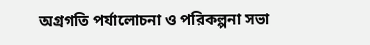অগ্রগতি পর্যালোচনা ও পরিকল্পনা সভা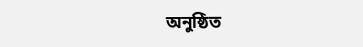অনুষ্ঠিত